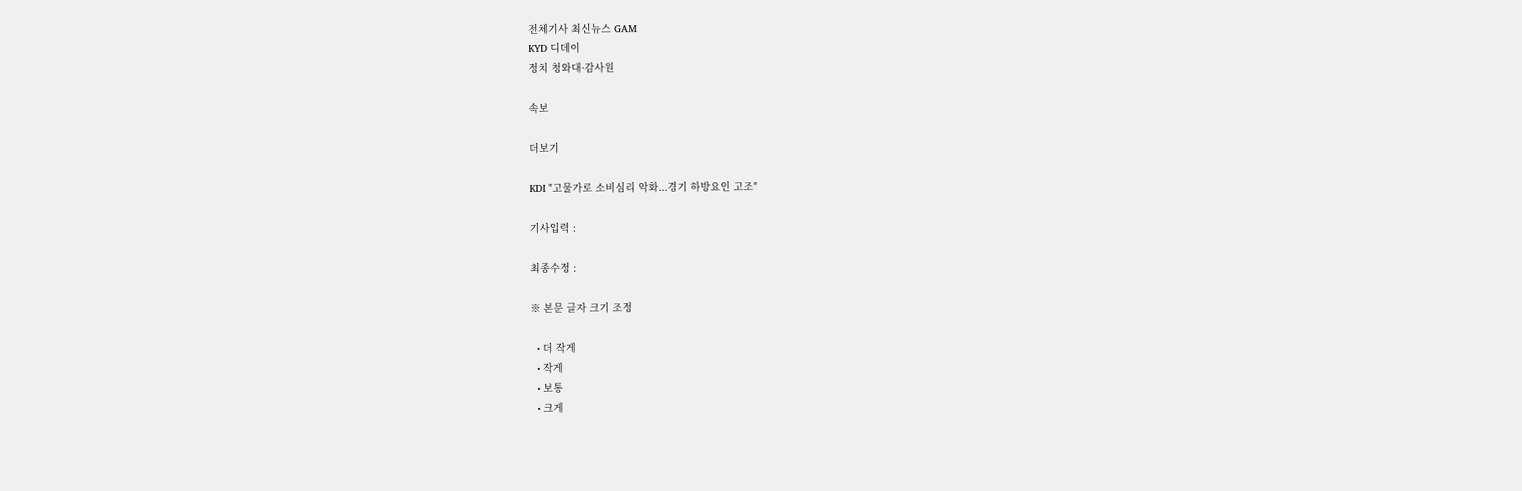전체기사 최신뉴스 GAM
KYD 디데이
정치 청와대·감사원

속보

더보기

KDI "고물가로 소비심리 악화...경기 하방요인 고조"

기사입력 :

최종수정 :

※ 본문 글자 크기 조정

  • 더 작게
  • 작게
  • 보통
  • 크게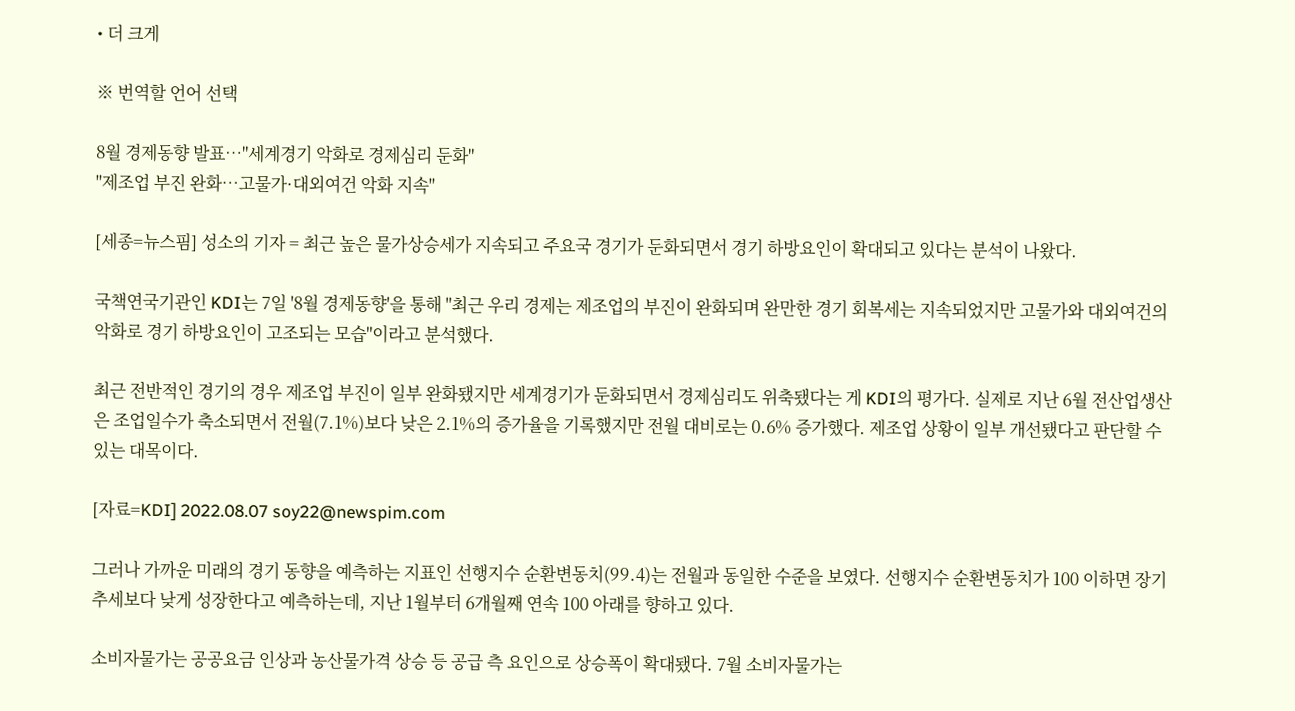• 더 크게

※ 번역할 언어 선택

8월 경제동향 발표…"세계경기 악화로 경제심리 둔화"
"제조업 부진 완화…고물가·대외여건 악화 지속"

[세종=뉴스핌] 성소의 기자 = 최근 높은 물가상승세가 지속되고 주요국 경기가 둔화되면서 경기 하방요인이 확대되고 있다는 분석이 나왔다.

국책연국기관인 KDI는 7일 '8월 경제동향'을 통해 "최근 우리 경제는 제조업의 부진이 완화되며 완만한 경기 회복세는 지속되었지만 고물가와 대외여건의 악화로 경기 하방요인이 고조되는 모습"이라고 분석했다.

최근 전반적인 경기의 경우 제조업 부진이 일부 완화됐지만 세계경기가 둔화되면서 경제심리도 위축됐다는 게 KDI의 평가다. 실제로 지난 6월 전산업생산은 조업일수가 축소되면서 전월(7.1%)보다 낮은 2.1%의 증가율을 기록했지만 전월 대비로는 0.6% 증가했다. 제조업 상황이 일부 개선됐다고 판단할 수 있는 대목이다.

[자료=KDI] 2022.08.07 soy22@newspim.com

그러나 가까운 미래의 경기 동향을 예측하는 지표인 선행지수 순환변동치(99.4)는 전월과 동일한 수준을 보였다. 선행지수 순환변동치가 100 이하면 장기추세보다 낮게 성장한다고 예측하는데, 지난 1월부터 6개월째 연속 100 아래를 향하고 있다.

소비자물가는 공공요금 인상과 농산물가격 상승 등 공급 측 요인으로 상승폭이 확대됐다. 7월 소비자물가는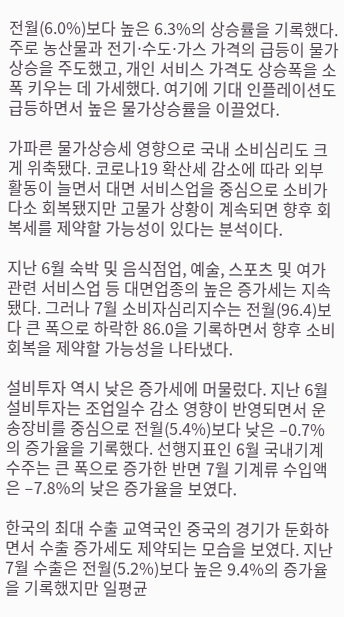전월(6.0%)보다 높은 6.3%의 상승률을 기록했다. 주로 농산물과 전기⋅수도⋅가스 가격의 급등이 물가상승을 주도했고, 개인 서비스 가격도 상승폭을 소폭 키우는 데 가세했다. 여기에 기대 인플레이션도 급등하면서 높은 물가상승률을 이끌었다.

가파른 물가상승세 영향으로 국내 소비심리도 크게 위축됐다. 코로나19 확산세 감소에 따라 외부활동이 늘면서 대면 서비스업을 중심으로 소비가 다소 회복됐지만 고물가 상황이 계속되면 향후 회복세를 제약할 가능성이 있다는 분석이다.

지난 6월 숙박 및 음식점업, 예술, 스포츠 및 여가 관련 서비스업 등 대면업종의 높은 증가세는 지속됐다. 그러나 7월 소비자심리지수는 전월(96.4)보다 큰 폭으로 하락한 86.0을 기록하면서 향후 소비 회복을 제약할 가능성을 나타냈다.

설비투자 역시 낮은 증가세에 머물렀다. 지난 6월 설비투자는 조업일수 감소 영향이 반영되면서 운송장비를 중심으로 전월(5.4%)보다 낮은 –0.7%의 증가율을 기록했다. 선행지표인 6월 국내기계수주는 큰 폭으로 증가한 반면 7월 기계류 수입액은 –7.8%의 낮은 증가율을 보였다.

한국의 최대 수출 교역국인 중국의 경기가 둔화하면서 수출 증가세도 제약되는 모습을 보였다. 지난 7월 수출은 전월(5.2%)보다 높은 9.4%의 증가율을 기록했지만 일평균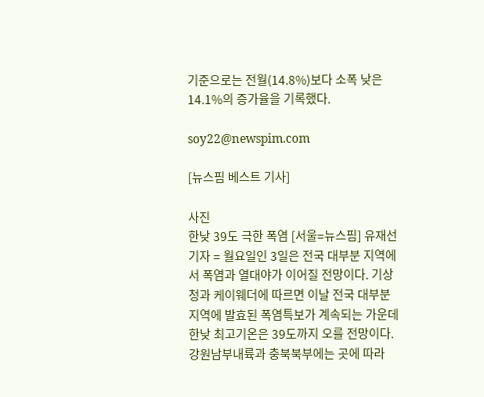기준으로는 전월(14.8%)보다 소폭 낮은 14.1%의 증가율을 기록했다.

soy22@newspim.com

[뉴스핌 베스트 기사]

사진
한낮 39도 극한 폭염 [서울=뉴스핌] 유재선 기자 = 월요일인 3일은 전국 대부분 지역에서 폭염과 열대야가 이어질 전망이다. 기상청과 케이웨더에 따르면 이날 전국 대부분 지역에 발효된 폭염특보가 계속되는 가운데 한낮 최고기온은 39도까지 오를 전망이다. 강원남부내륙과 충북북부에는 곳에 따라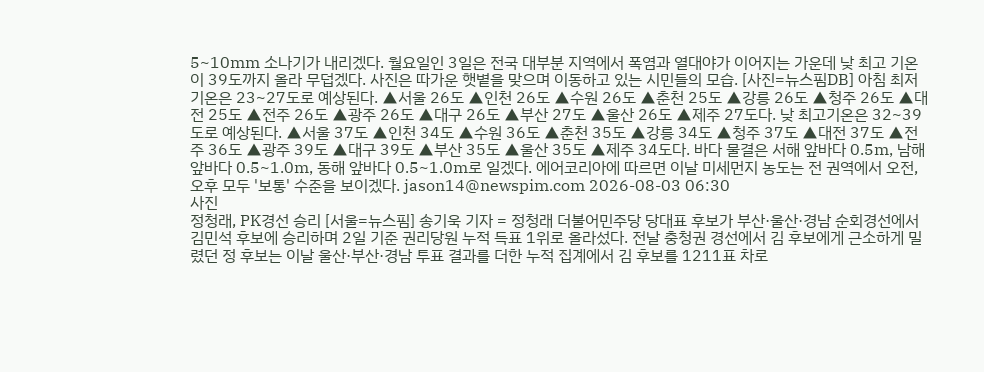5~10mm 소나기가 내리겠다. 월요일인 3일은 전국 대부분 지역에서 폭염과 열대야가 이어지는 가운데 낮 최고 기온이 39도까지 올라 무덥겠다. 사진은 따가운 햇볕을 맞으며 이동하고 있는 시민들의 모습. [사진=뉴스핌DB] 아침 최저기온은 23~27도로 예상된다. ▲서울 26도 ▲인천 26도 ▲수원 26도 ▲춘천 25도 ▲강릉 26도 ▲청주 26도 ▲대전 25도 ▲전주 26도 ▲광주 26도 ▲대구 26도 ▲부산 27도 ▲울산 26도 ▲제주 27도다. 낮 최고기온은 32~39도로 예상된다. ▲서울 37도 ▲인천 34도 ▲수원 36도 ▲춘천 35도 ▲강릉 34도 ▲청주 37도 ▲대전 37도 ▲전주 36도 ▲광주 39도 ▲대구 39도 ▲부산 35도 ▲울산 35도 ▲제주 34도다. 바다 물결은 서해 앞바다 0.5m, 남해 앞바다 0.5~1.0m, 동해 앞바다 0.5~1.0m로 일겠다. 에어코리아에 따르면 이날 미세먼지 농도는 전 권역에서 오전, 오후 모두 '보통' 수준을 보이겠다. jason14@newspim.com 2026-08-03 06:30
사진
정청래, PK경선 승리 [서울=뉴스핌] 송기욱 기자 = 정청래 더불어민주당 당대표 후보가 부산·울산·경남 순회경선에서 김민석 후보에 승리하며 2일 기준 권리당원 누적 득표 1위로 올라섰다. 전날 충청권 경선에서 김 후보에게 근소하게 밀렸던 정 후보는 이날 울산·부산·경남 투표 결과를 더한 누적 집계에서 김 후보를 1211표 차로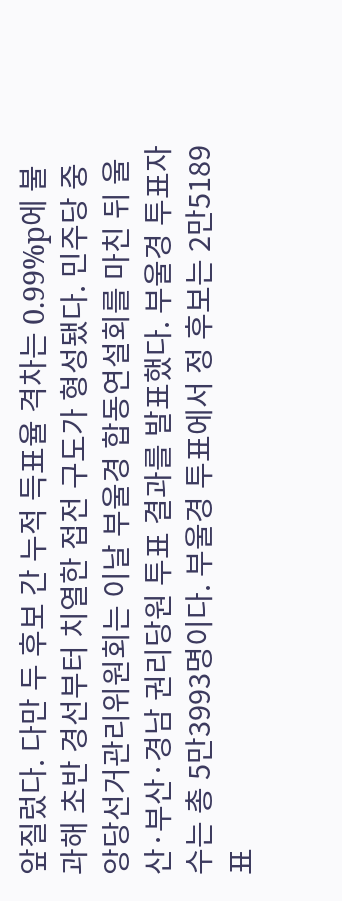앞질렀다. 다만 두 후보 간 누적 득표율 격차는 0.99%p에 불과해 초반 경선부터 치열한 접전 구도가 형성됐다. 민주당 중앙당선거관리위원회는 이날 부울경 합동연설회를 마친 뒤 울산·부산·경남 권리당원 투표 결과를 발표했다. 부울경 투표자수는 총 5만3993명이다. 부울경 투표에서 정 후보는 2만5189표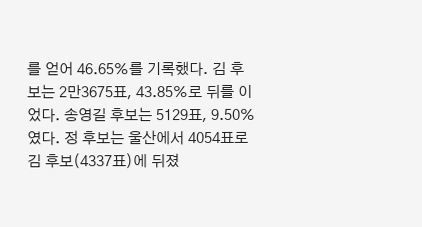를 얻어 46.65%를 기록했다. 김 후보는 2만3675표, 43.85%로 뒤를 이었다. 송영길 후보는 5129표, 9.50%였다. 정 후보는 울산에서 4054표로 김 후보(4337표)에 뒤졌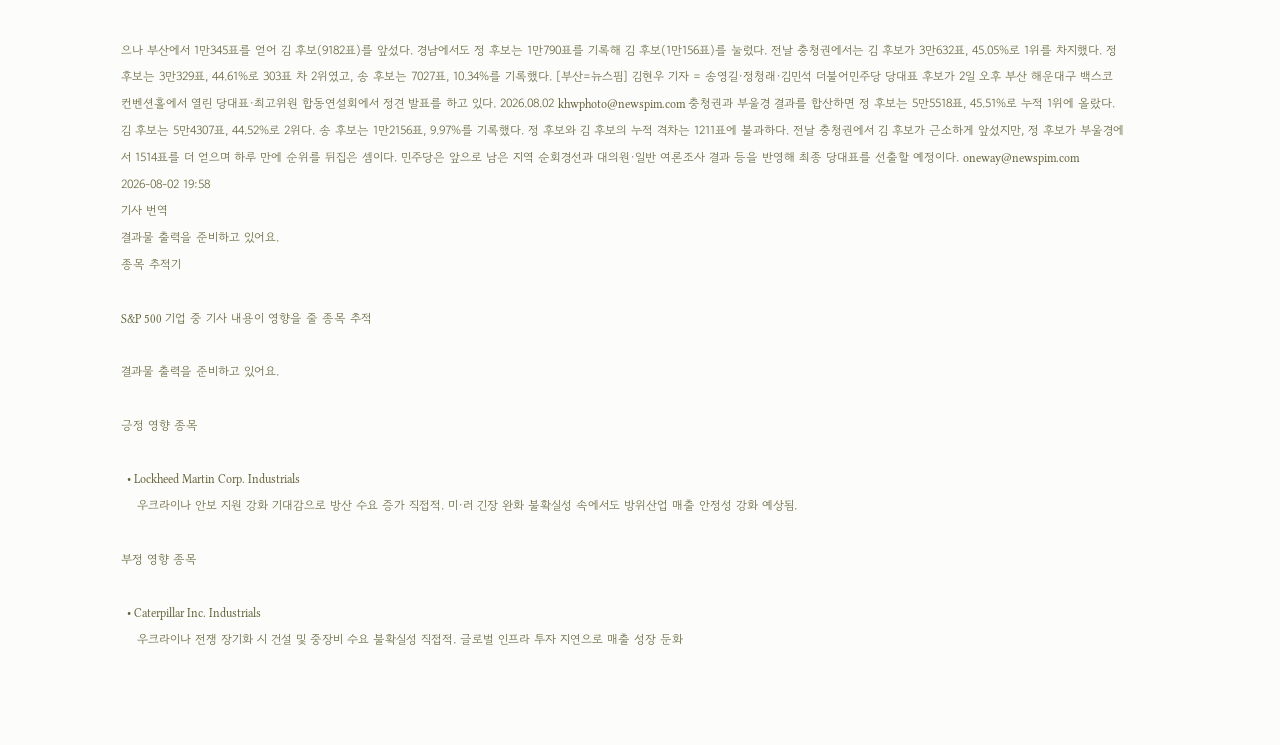으나 부산에서 1만345표를 얻어 김 후보(9182표)를 앞섰다. 경남에서도 정 후보는 1만790표를 기록해 김 후보(1만156표)를 눌렀다. 전날 충청권에서는 김 후보가 3만632표, 45.05%로 1위를 차지했다. 정 후보는 3만329표, 44.61%로 303표 차 2위였고, 송 후보는 7027표, 10.34%를 기록했다. [부산=뉴스핌] 김현우 기자 = 송영길·정청래·김민석 더불어민주당 당대표 후보가 2일 오후 부산 해운대구 백스코 컨벤션홀에서 열린 당대표·최고위원 합동연설회에서 정견 발표를 하고 있다. 2026.08.02 khwphoto@newspim.com 충청권과 부울경 결과를 합산하면 정 후보는 5만5518표, 45.51%로 누적 1위에 올랐다. 김 후보는 5만4307표, 44.52%로 2위다. 송 후보는 1만2156표, 9.97%를 기록했다. 정 후보와 김 후보의 누적 격차는 1211표에 불과하다. 전날 충청권에서 김 후보가 근소하게 앞섰지만, 정 후보가 부울경에서 1514표를 더 얻으며 하루 만에 순위를 뒤집은 셈이다. 민주당은 앞으로 남은 지역 순회경선과 대의원·일반 여론조사 결과 등을 반영해 최종 당대표를 선출할 예정이다. oneway@newspim.com 2026-08-02 19:58
기사 번역
결과물 출력을 준비하고 있어요.
종목 추적기

S&P 500 기업 중 기사 내용이 영향을 줄 종목 추적

결과물 출력을 준비하고 있어요.

긍정 영향 종목

  • Lockheed Martin Corp. Industrials
    우크라이나 안보 지원 강화 기대감으로 방산 수요 증가 직접적. 미·러 긴장 완화 불확실성 속에서도 방위산업 매출 안정성 강화 예상됨.

부정 영향 종목

  • Caterpillar Inc. Industrials
    우크라이나 전쟁 장기화 시 건설 및 중장비 수요 불확실성 직접적. 글로벌 인프라 투자 지연으로 매출 성장 둔화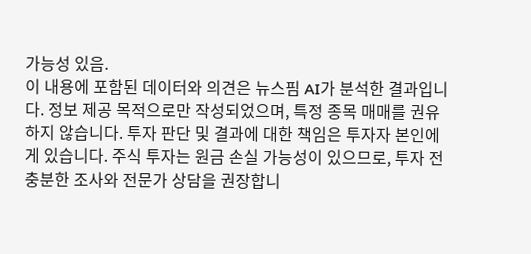가능성 있음.
이 내용에 포함된 데이터와 의견은 뉴스핌 AI가 분석한 결과입니다. 정보 제공 목적으로만 작성되었으며, 특정 종목 매매를 권유하지 않습니다. 투자 판단 및 결과에 대한 책임은 투자자 본인에게 있습니다. 주식 투자는 원금 손실 가능성이 있으므로, 투자 전 충분한 조사와 전문가 상담을 권장합니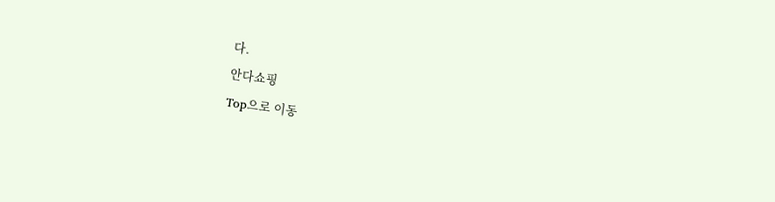다.
안다쇼핑
Top으로 이동